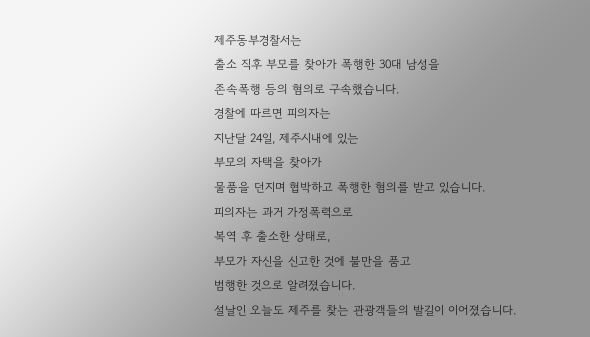제주동부경찰서는
출소 직후 부모를 찾아가 폭행한 30대 남성을
존속폭행 등의 혐의로 구속했습니다.
경찰에 따르면 피의자는
지난달 24일, 제주시내에 있는
부모의 자택을 찾아가
물품을 던지며 협박하고 폭행한 혐의를 받고 있습니다.
피의자는 과거 가정폭력으로
복역 후 출소한 상태로,
부모가 자신을 신고한 것에 불만을 품고
범행한 것으로 알려졌습니다.
설날인 오늘도 제주를 찾는 관광객들의 발길이 이어졌습니다.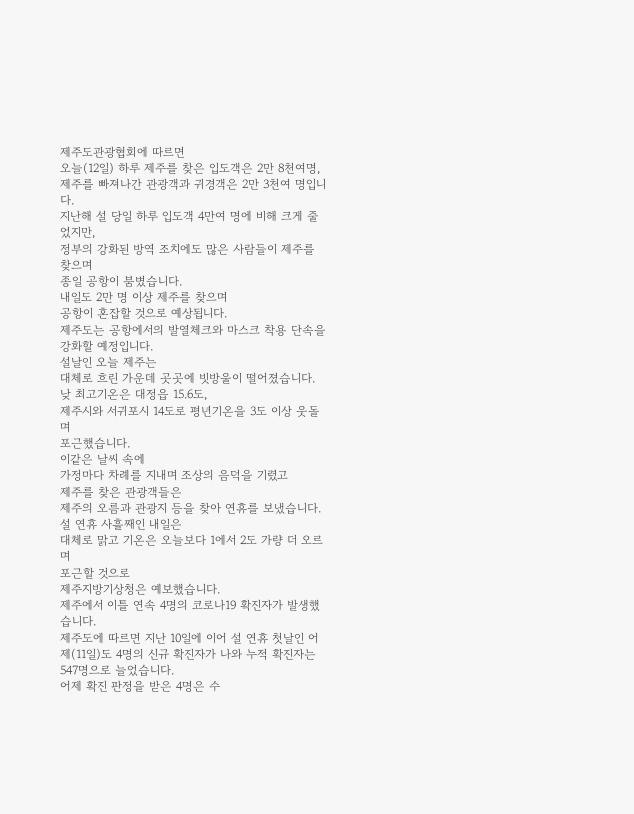제주도관광협회에 따르면
오늘(12일) 하루 제주를 찾은 입도객은 2만 8천여명,
제주를 빠져나간 관광객과 귀경객은 2만 3천여 명입니다.
지난해 설 당일 하루 입도객 4만여 명에 비해 크게 줄었지만,
정부의 강화된 방역 조치에도 많은 사람들이 제주를 찾으며
종일 공항이 붐볐습니다.
내일도 2만 명 이상 제주를 찾으며
공항이 혼잡할 것으로 예상됩니다.
제주도는 공항에서의 발열체크와 마스크 착용 단속을
강화할 예정입니다.
설날인 오늘 제주는
대체로 흐린 가운데 곳곳에 빗방울이 떨어졌습니다.
낮 최고기온은 대정읍 15.6도,
제주시와 서귀포시 14도로 평년기온을 3도 이상 웃돌며
포근했습니다.
이같은 날씨 속에
가정마다 차례를 지내며 조상의 음덕을 기렸고
제주를 찾은 관광객들은
제주의 오름과 관광지 등을 찾아 연휴를 보냈습니다.
설 연휴 사흘째인 내일은
대체로 맑고 기온은 오늘보다 1에서 2도 가량 더 오르며
포근할 것으로
제주지방기상청은 예보했습니다.
제주에서 이틀 연속 4명의 코로나19 확진자가 발생했습니다.
제주도에 따르면 지난 10일에 이어 설 연휴 첫날인 어제(11일)도 4명의 신규 확진자가 나와 누적 확진자는 547명으로 늘었습니다.
어제 확진 판정을 받은 4명은 수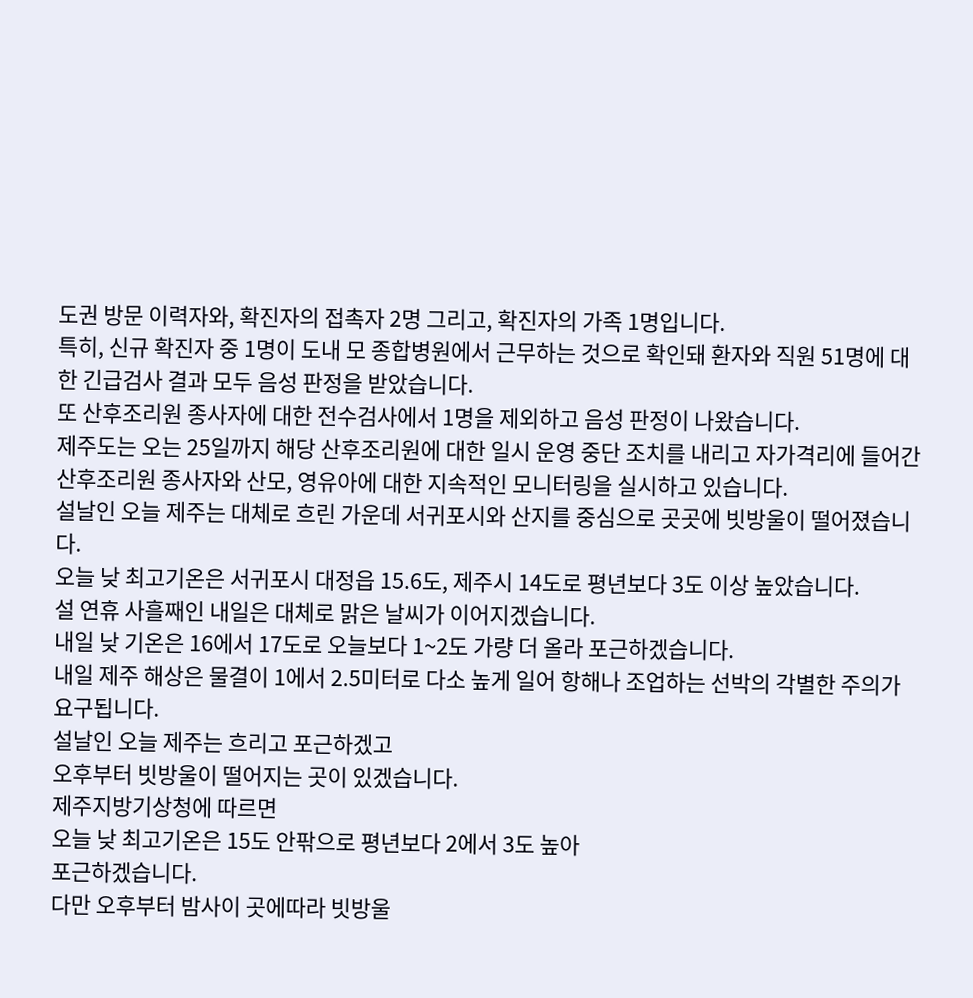도권 방문 이력자와, 확진자의 접촉자 2명 그리고, 확진자의 가족 1명입니다.
특히, 신규 확진자 중 1명이 도내 모 종합병원에서 근무하는 것으로 확인돼 환자와 직원 51명에 대한 긴급검사 결과 모두 음성 판정을 받았습니다.
또 산후조리원 종사자에 대한 전수검사에서 1명을 제외하고 음성 판정이 나왔습니다.
제주도는 오는 25일까지 해당 산후조리원에 대한 일시 운영 중단 조치를 내리고 자가격리에 들어간 산후조리원 종사자와 산모, 영유아에 대한 지속적인 모니터링을 실시하고 있습니다.
설날인 오늘 제주는 대체로 흐린 가운데 서귀포시와 산지를 중심으로 곳곳에 빗방울이 떨어졌습니다.
오늘 낮 최고기온은 서귀포시 대정읍 15.6도, 제주시 14도로 평년보다 3도 이상 높았습니다.
설 연휴 사흘째인 내일은 대체로 맑은 날씨가 이어지겠습니다.
내일 낮 기온은 16에서 17도로 오늘보다 1~2도 가량 더 올라 포근하겠습니다.
내일 제주 해상은 물결이 1에서 2.5미터로 다소 높게 일어 항해나 조업하는 선박의 각별한 주의가 요구됩니다.
설날인 오늘 제주는 흐리고 포근하겠고
오후부터 빗방울이 떨어지는 곳이 있겠습니다.
제주지방기상청에 따르면
오늘 낮 최고기온은 15도 안팎으로 평년보다 2에서 3도 높아
포근하겠습니다.
다만 오후부터 밤사이 곳에따라 빗방울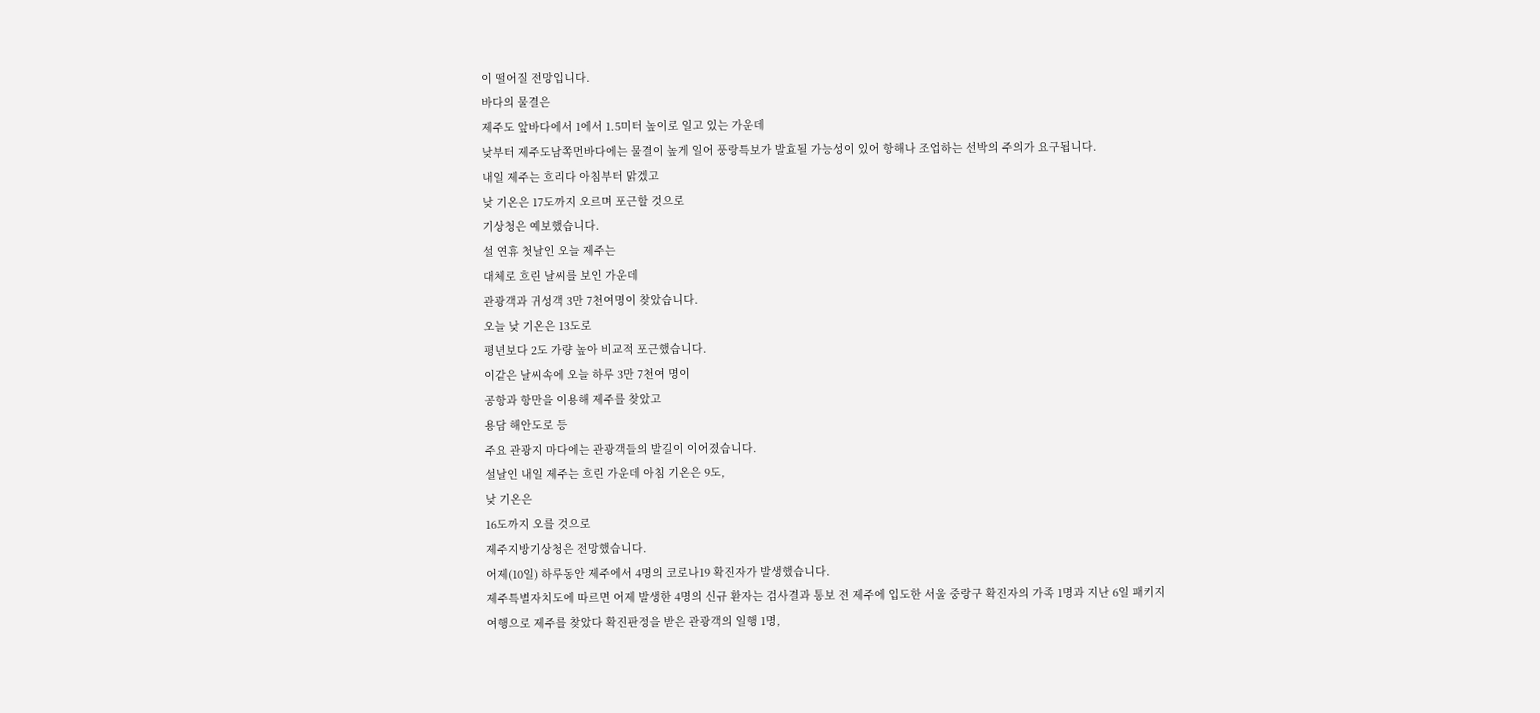이 떨어질 전망입니다.
바다의 물결은
제주도 앞바다에서 1에서 1.5미터 높이로 일고 있는 가운데
낮부터 제주도남쪽먼바다에는 물결이 높게 일어 풍랑특보가 발효될 가능성이 있어 항해나 조업하는 선박의 주의가 요구됩니다.
내일 제주는 흐리다 아침부터 맑겠고
낮 기온은 17도까지 오르며 포근할 것으로
기상청은 예보했습니다.
설 연휴 첫날인 오늘 제주는
대체로 흐린 날씨를 보인 가운데
관광객과 귀성객 3만 7천여명이 찾았습니다.
오늘 낮 기온은 13도로
평년보다 2도 가량 높아 비교적 포근했습니다.
이같은 날씨속에 오늘 하루 3만 7천여 명이
공항과 항만을 이용해 제주를 찾았고
용담 해안도로 등
주요 관광지 마다에는 관광객들의 발길이 이어졌습니다.
설날인 내일 제주는 흐린 가운데 아침 기온은 9도,
낮 기온은
16도까지 오를 것으로
제주지방기상청은 전망했습니다.
어제(10일) 하루동안 제주에서 4명의 코로나19 확진자가 발생했습니다.
제주특별자치도에 따르면 어제 발생한 4명의 신규 환자는 검사결과 통보 전 제주에 입도한 서울 중랑구 확진자의 가족 1명과 지난 6일 패키지 여행으로 제주를 찾았다 확진판정을 받은 관광객의 일행 1명,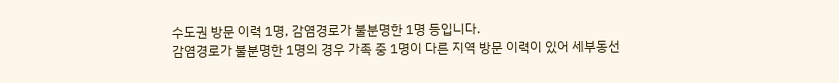수도권 방문 이력 1명, 감염경로가 불분명한 1명 등입니다.
감염경로가 불분명한 1명의 경우 가족 중 1명이 다른 지역 방문 이력이 있어 세부동선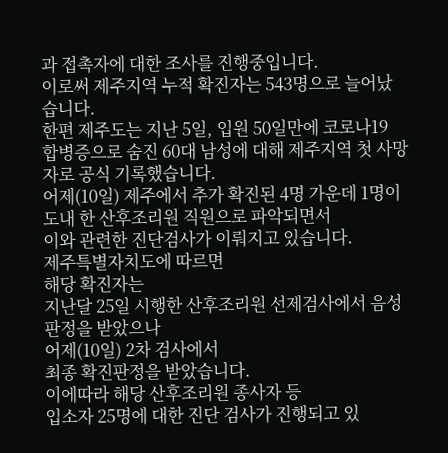과 접촉자에 대한 조사를 진행중입니다.
이로써 제주지역 누적 확진자는 543명으로 늘어났습니다.
한편 제주도는 지난 5일, 입원 50일만에 코로나19 합병증으로 숨진 60대 남성에 대해 제주지역 첫 사망자로 공식 기록했습니다.
어제(10일) 제주에서 추가 확진된 4명 가운데 1명이
도내 한 산후조리원 직원으로 파악되면서
이와 관련한 진단검사가 이뤄지고 있습니다.
제주특별자치도에 따르면
해당 확진자는
지난달 25일 시행한 산후조리원 선제검사에서 음성 판정을 받았으나
어제(10일) 2차 검사에서
최종 확진판정을 받았습니다.
이에따라 해당 산후조리원 종사자 등
입소자 25명에 대한 진단 검사가 진행되고 있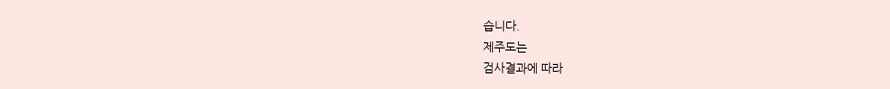습니다.
제주도는
검사결과에 따라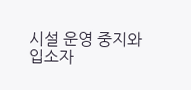시설 운영 중지와
입소자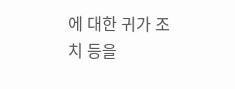에 대한 귀가 조치 등을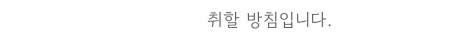취할 방침입니다.